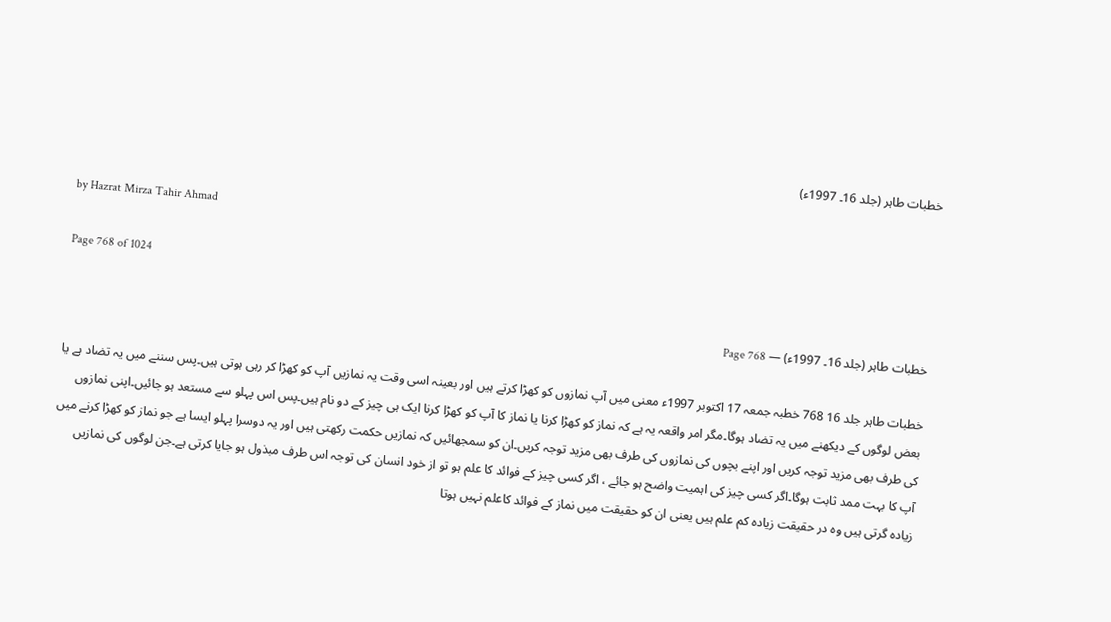خطبات طاہر (جلد 16۔ 1997ء)

by Hazrat Mirza Tahir Ahmad

Page 768 of 1024

خطبات طاہر (جلد 16۔ 1997ء) — Page 768

خطبات طاہر جلد 16 768 خطبہ جمعہ 17 اکتوبر 1997ء معنی میں آپ نمازوں کو کھڑا کرتے ہیں اور بعینہ اسی وقت یہ نمازیں آپ کو کھڑا کر رہی ہوتی ہیں۔پس سننے میں یہ تضاد ہے یا بعض لوگوں کے دیکھنے میں یہ تضاد ہوگا۔مگر امر واقعہ یہ ہے کہ نماز کو کھڑا کرنا یا نماز کا آپ کو کھڑا کرنا ایک ہی چیز کے دو نام ہیں۔پس اس پہلو سے مستعد ہو جائیں۔اپنی نمازوں کی طرف بھی مزید توجہ کریں اور اپنے بچوں کی نمازوں کی طرف بھی مزید توجہ کریں۔ان کو سمجھائیں کہ نمازیں حکمت رکھتی ہیں اور یہ دوسرا پہلو ایسا ہے جو نماز کو کھڑا کرنے میں آپ کا بہت ممد ثابت ہوگا۔اگر کسی چیز کی اہمیت واضح ہو جائے ، اگر کسی چیز کے فوائد کا علم ہو تو از خود انسان کی توجہ اس طرف مبذول ہو جایا کرتی ہے۔جن لوگوں کی نمازیں زیادہ گرتی ہیں وہ در حقیقت زیادہ کم علم ہیں یعنی ان کو حقیقت میں نماز کے فوائد کاعلم نہیں ہوتا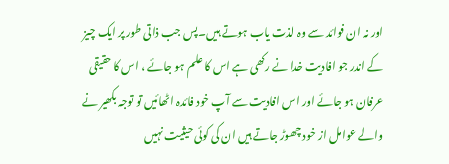اور نہ ان فوائد سے وہ لذت یاب ہوتے ہیں۔پس جب ذاتی طور پر ایک چیز کے اندر جو افادیت خدا نے رکھی ہے اس کا علم ہو جائے ، اس کا حقیقی عرفان ہو جائے اور اس افادیت سے آپ خود فائدہ اٹھائیں تو توجہ بکھیر نے والے عوامل از خود چھوڑ جاتے ہیں ان کی کوئی حیثیت نہیں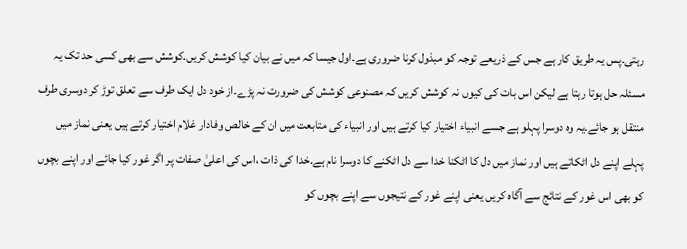رہتی۔پس یہ طریق کار ہے جس کے ذریعے توجہ کو مبذول کرنا ضروری ہے۔اول جیسا کہ میں نے بیان کیا کوشش کریں۔کوشش سے بھی کسی حد تک یہ مسئلہ حل ہوتا رہتا ہے لیکن اس بات کی کیوں نہ کوشش کریں کہ مصنوعی کوشش کی ضرورت نہ پڑے۔از خود دل ایک طرف سے تعلق توڑ کر دوسری طرف منتقل ہو جائے۔یہ وہ دوسرا پہلو ہے جسے انبیاء اختیار کیا کرتے ہیں اور انبیاء کی متابعت میں ان کے خالص وفادار غلام اختیار کرتے ہیں یعنی نماز میں پہلے اپنے دل اٹکاتے ہیں اور نماز میں دل کا اٹکنا خدا سے دل اٹکنے کا دوسرا نام ہے۔خدا کی ذات ،اس کی اعلیٰ صفات پر اگر غور کیا جائے اور اپنے بچوں کو بھی اس غور کے نتائج سے آگاہ کریں یعنی اپنے غور کے نتیجوں سے اپنے بچوں کو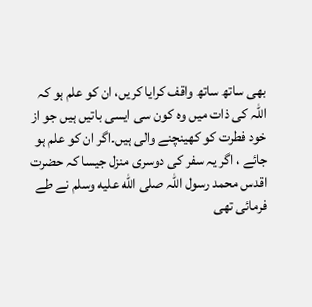بھی ساتھ ساتھ واقف کرایا کریں، ان کو علم ہو کہ اللہ کی ذات میں وہ کون سی ایسی باتیں ہیں جو از خود فطرت کو کھینچنے والی ہیں۔اگر ان کو علم ہو جائے ، اگر یہ سفر کی دوسری منزل جیسا کہ حضرت اقدس محمد رسول اللہ صلى الله عليه وسلم نے طے فرمائی تھی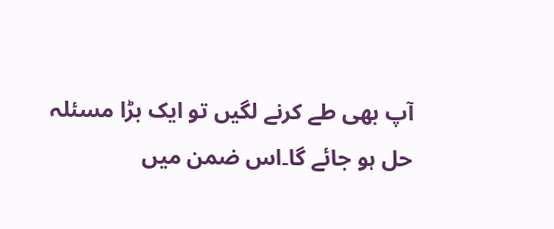آپ بھی طے کرنے لگیں تو ایک بڑا مسئلہ حل ہو جائے گا۔اس ضمن میں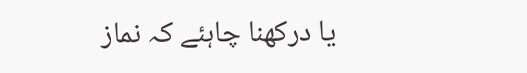یا درکھنا چاہئے کہ نماز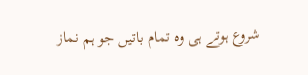شروع ہوتے ہی وہ تمام باتیں جو ہم نماز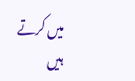میں کرتے ہیں